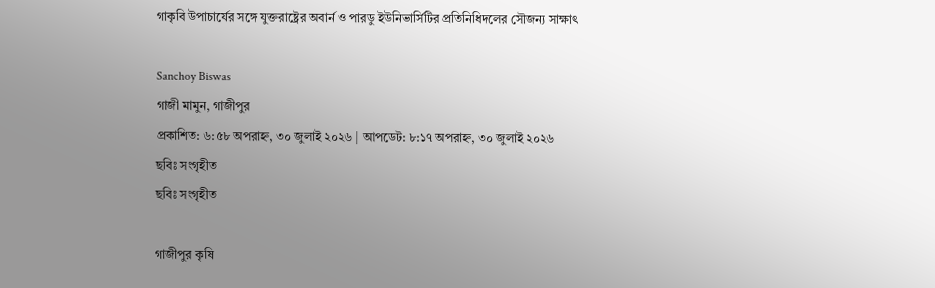গাকৃবি উপাচার্যের সঙ্গে যুক্তরাষ্ট্রের অবার্ন ও পারডু ইউনিভার্সিটির প্রতিনিধিদলের সৌজন্য সাক্ষাৎ

Sanchoy Biswas
গাজী মামুন, গাজীপুর
প্রকাশিত: ৬:৫৮ অপরাহ্ন, ৩০ জুলাই ২০২৬ | আপডেট: ৮:১৭ অপরাহ্ন, ৩০ জুলাই ২০২৬
ছবিঃ সংগৃহীত
ছবিঃ সংগৃহীত

গাজীপুর কৃষি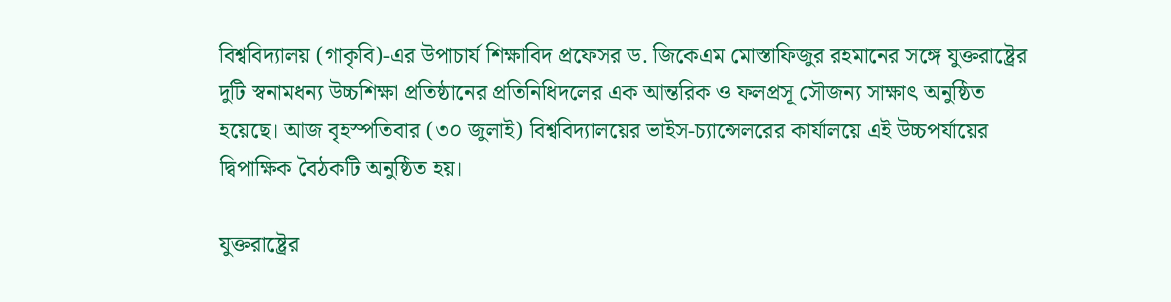বিশ্ববিদ্যালয় (গাকৃবি)-এর উপাচার্য শিক্ষাবিদ প্রফেসর ড. জিকেএম মোস্তাফিজুর রহমানের সঙ্গে যুক্তরাষ্ট্রের দুটি স্বনামধন্য উচ্চশিক্ষা প্রতিষ্ঠানের প্রতিনিধিদলের এক আন্তরিক ও ফলপ্রসূ সৌজন্য সাক্ষাৎ অনুষ্ঠিত হয়েছে। আজ বৃহস্পতিবার (৩০ জুলাই) বিশ্ববিদ্যালয়ের ভাইস-চ্যান্সেলরের কার্যালয়ে এই উচ্চপর্যায়ের দ্বিপাক্ষিক বৈঠকটি অনুষ্ঠিত হয়।

যুক্তরাষ্ট্রের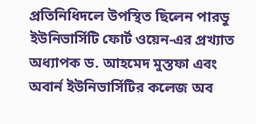প্রতিনিধিদলে উপস্থিত ছিলেন পারডু ইউনিভার্সিটি ফোর্ট ওয়েন-এর প্রখ্যাত অধ্যাপক ড. আহমেদ মুস্তফা এবং অবার্ন ইউনিভার্সিটির কলেজ অব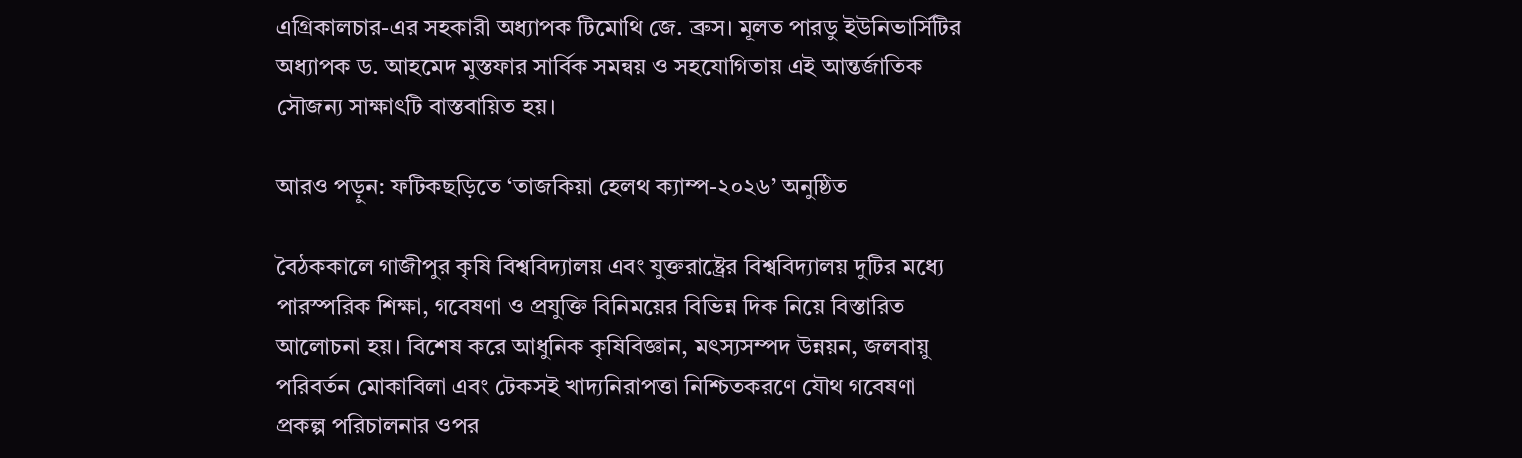এগ্রিকালচার-এর সহকারী অধ্যাপক টিমোথি জে. ব্রুস। মূলত পারডু ইউনিভার্সিটির অধ্যাপক ড. আহমেদ মুস্তফার সার্বিক সমন্বয় ও সহযোগিতায় এই আন্তর্জাতিক সৌজন্য সাক্ষাৎটি বাস্তবায়িত হয়।

আরও পড়ুন: ফটিকছড়িতে ‘তাজকিয়া হেলথ ক্যাম্প-২০২৬’ অনুষ্ঠিত

বৈঠককালে গাজীপুর কৃষি বিশ্ববিদ্যালয় এবং যুক্তরাষ্ট্রের বিশ্ববিদ্যালয় দুটির মধ্যে পারস্পরিক শিক্ষা, গবেষণা ও প্রযুক্তি বিনিময়ের বিভিন্ন দিক নিয়ে বিস্তারিত আলোচনা হয়। বিশেষ করে আধুনিক কৃষিবিজ্ঞান, মৎস্যসম্পদ উন্নয়ন, জলবায়ু পরিবর্তন মোকাবিলা এবং টেকসই খাদ্যনিরাপত্তা নিশ্চিতকরণে যৌথ গবেষণা প্রকল্প পরিচালনার ওপর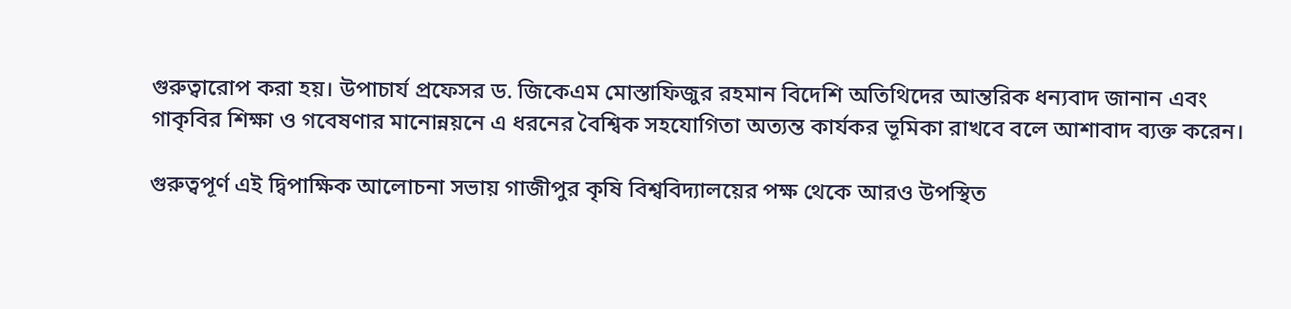গুরুত্বারোপ করা হয়। উপাচার্য প্রফেসর ড. জিকেএম মোস্তাফিজুর রহমান বিদেশি অতিথিদের আন্তরিক ধন্যবাদ জানান এবং গাকৃবির শিক্ষা ও গবেষণার মানোন্নয়নে এ ধরনের বৈশ্বিক সহযোগিতা অত্যন্ত কার্যকর ভূমিকা রাখবে বলে আশাবাদ ব্যক্ত করেন।

গুরুত্বপূর্ণ এই দ্বিপাক্ষিক আলোচনা সভায় গাজীপুর কৃষি বিশ্ববিদ্যালয়ের পক্ষ থেকে আরও উপস্থিত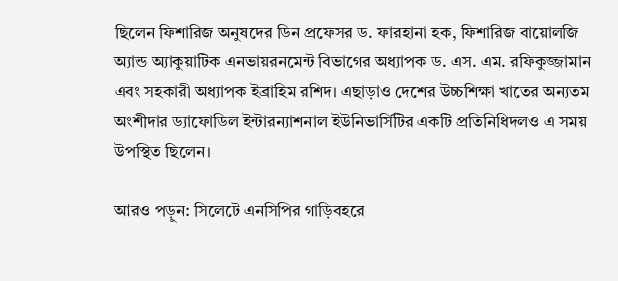ছিলেন ফিশারিজ অনুষদের ডিন প্রফেসর ড. ফারহানা হক, ফিশারিজ বায়োলজি অ্যান্ড অ্যাকুয়াটিক এনভায়রনমেন্ট বিভাগের অধ্যাপক ড. এস. এম. রফিকুজ্জামান এবং সহকারী অধ্যাপক ইব্রাহিম রশিদ। এছাড়াও দেশের উচ্চশিক্ষা খাতের অন্যতম অংশীদার ড্যাফোডিল ইন্টারন্যাশনাল ইউনিভার্সিটির একটি প্রতিনিধিদলও এ সময় উপস্থিত ছিলেন।

আরও পড়ুন: সিলেটে এনসিপির গাড়িবহরে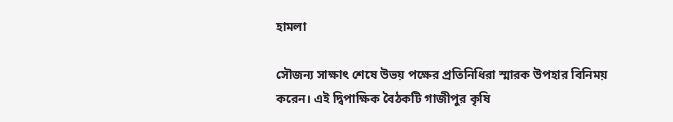হামলা

সৌজন্য সাক্ষাৎ শেষে উভয় পক্ষের প্রতিনিধিরা স্মারক উপহার বিনিময় করেন। এই দ্বিপাক্ষিক বৈঠকটি গাজীপুর কৃষি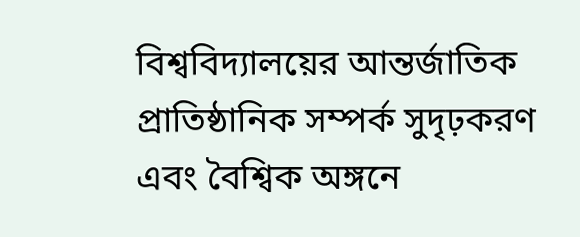বিশ্ববিদ্যালয়ের আন্তর্জাতিক প্রাতিষ্ঠানিক সম্পর্ক সুদৃঢ়করণ এবং বৈশ্বিক অঙ্গনে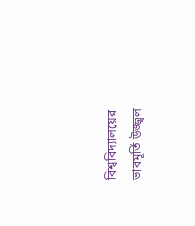বিশ্ববিদ্যালয়ের ভাবমূর্তি উজ্জ্বল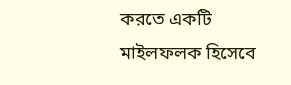করতে একটি মাইলফলক হিসেবে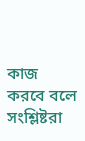কাজ করবে বলে সংশ্লিষ্টরা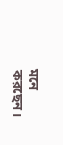মনে করছেন।